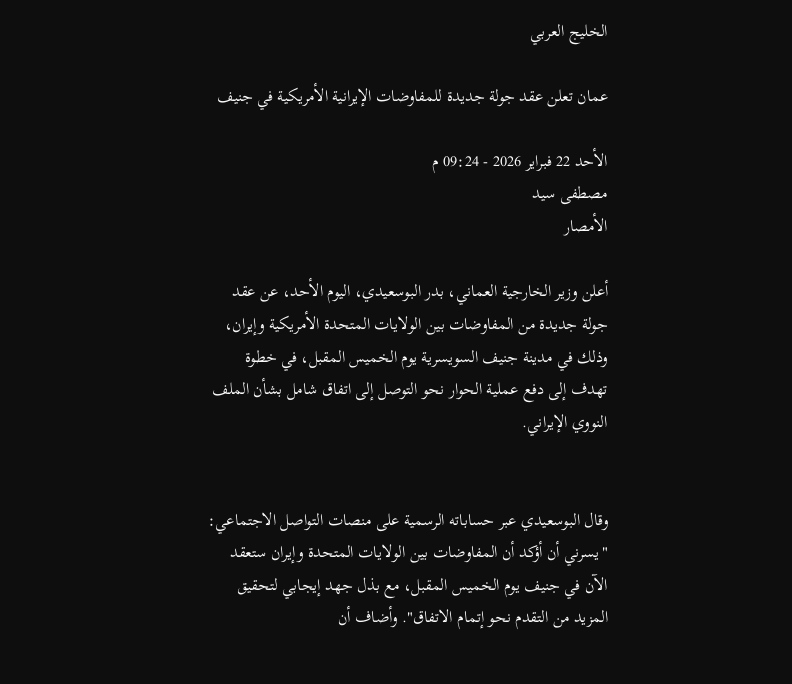الخليج العربي

عمان تعلن عقد جولة جديدة للمفاوضات الإيرانية الأمريكية في جنيف

الأحد 22 فبراير 2026 - 09:24 م
مصطفى سيد
الأمصار

أعلن وزير الخارجية العماني، بدر البوسعيدي، اليوم الأحد، عن عقد جولة جديدة من المفاوضات بين الولايات المتحدة الأمريكية وإيران، وذلك في مدينة جنيف السويسرية يوم الخميس المقبل، في خطوة تهدف إلى دفع عملية الحوار نحو التوصل إلى اتفاق شامل بشأن الملف النووي الإيراني.


وقال البوسعيدي عبر حساباته الرسمية على منصات التواصل الاجتماعي: "يسرني أن أؤكد أن المفاوضات بين الولايات المتحدة وإيران ستعقد الآن في جنيف يوم الخميس المقبل، مع بذل جهد إيجابي لتحقيق المزيد من التقدم نحو إتمام الاتفاق". وأضاف أن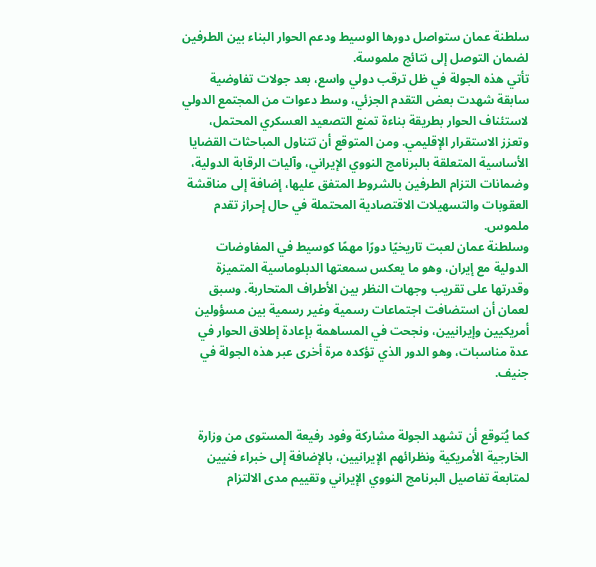سلطنة عمان ستواصل دورها الوسيط ودعم الحوار البناء بين الطرفين لضمان التوصل إلى نتائج ملموسة.
تأتي هذه الجولة في ظل ترقب دولي واسع، بعد جولات تفاوضية سابقة شهدت بعض التقدم الجزئي، وسط دعوات من المجتمع الدولي لاستئناف الحوار بطريقة بناءة تمنع التصعيد العسكري المحتمل، وتعزز الاستقرار الإقليمي. ومن المتوقع أن تتناول المباحثات القضايا الأساسية المتعلقة بالبرنامج النووي الإيراني، وآليات الرقابة الدولية، وضمانات التزام الطرفين بالشروط المتفق عليها، إضافة إلى مناقشة العقوبات والتسهيلات الاقتصادية المحتملة في حال إحراز تقدم ملموس.
وسلطنة عمان لعبت تاريخيًا دورًا مهمًا كوسيط في المفاوضات الدولية مع إيران، وهو ما يعكس سمعتها الدبلوماسية المتميزة وقدرتها على تقريب وجهات النظر بين الأطراف المتحاربة. وسبق لعمان أن استضافت اجتماعات رسمية وغير رسمية بين مسؤولين أمريكيين وإيرانيين، ونجحت في المساهمة بإعادة إطلاق الحوار في عدة مناسبات، وهو الدور الذي تؤكده مرة أخرى عبر هذه الجولة في جنيف.


كما يُتوقع أن تشهد الجولة مشاركة وفود رفيعة المستوى من وزارة الخارجية الأمريكية ونظرائهم الإيرانيين، بالإضافة إلى خبراء فنيين لمتابعة تفاصيل البرنامج النووي الإيراني وتقييم مدى الالتزام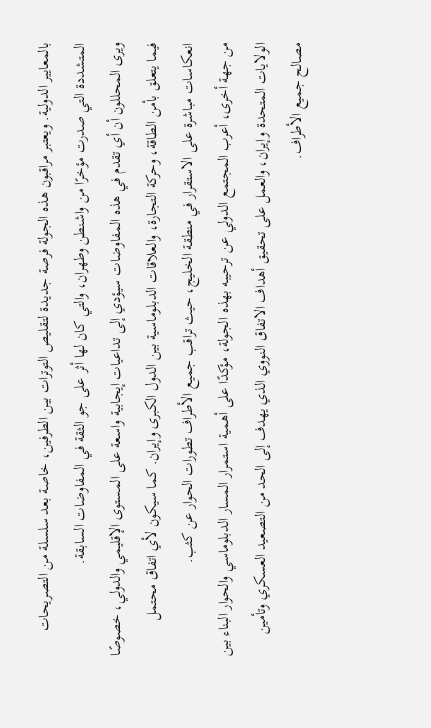بالمعايير الدولية. ويعتبر مراقبون هذه الجولة فرصة جديدة لتقليص التوترات بين الطرفين، خاصة بعد سلسلة من التصريحات المتشددة التي صدرت مؤخرًا من واشنطن وطهران، والتي كان لها أثر على جو الثقة في المفاوضات السابقة.
ويرى المحللون أن أي تقدم في هذه المفاوضات سيؤدي إلى تداعيات إيجابية واسعة على المستوى الإقليمي والدولي، خصوصًا فيما يتعلق بأمن الطاقة، وحركة التجارة، والعلاقات الدبلوماسية بين الدول الكبرى وإيران. كما سيكون لأي اتفاق محتمل انعكاسات مباشرة على الاستقرار في منطقة الخليج، حيث تراقب جميع الأطراف تطورات الحوار عن كثب.
من جهة أخرى، أعرب المجتمع الدولي عن ترحيبه بهذه الجولة، مؤكدًا على أهمية استمرار المسار الدبلوماسي والحوار البناء بين الولايات المتحدة وإيران، والعمل على تحقيق أهداف الاتفاق النووي الذي يهدف إلى الحد من التصعيد العسكري وتأمين مصالح جميع الأطراف.